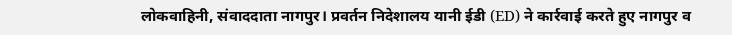लोकवाहिनी, संवाददाता नागपुर। प्रवर्तन निदेशालय यानी ईडी (ED) ने कार्रवाई करते हुए नागपुर व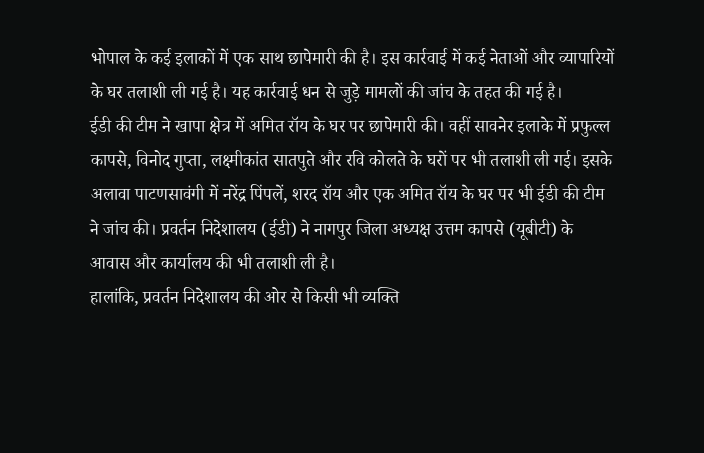भोपाल के कई इलाकों में एक साथ छापेमारी की है। इस कार्रवाई में कई नेताओं और व्यापारियों के घर तलाशी ली गई है। यह कार्रवाई धन से जुड़े मामलों की जांच के तहत की गई है।
ईडी की टीम ने खापा क्षेत्र में अमित रॉय के घर पर छापेमारी की। वहीं सावनेर इलाके में प्रफुल्ल कापसे, विनोद गुप्ता, लक्ष्मीकांत सातपुते और रवि कोलते के घरों पर भी तलाशी ली गई। इसके अलावा पाटणसावंगी में नरेंद्र पिंपलें, शरद रॉय और एक अमित रॉय के घर पर भी ईडी की टीम ने जांच की। प्रवर्तन निदेशालय (ईडी) ने नागपुर जिला अध्यक्ष उत्तम कापसे (यूबीटी) के आवास और कार्यालय की भी तलाशी ली है।
हालांकि, प्रवर्तन निदेशालय की ओर से किसी भी व्यक्ति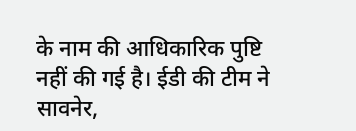के नाम की आधिकारिक पुष्टि नहीं की गई है। ईडी की टीम ने सावनेर,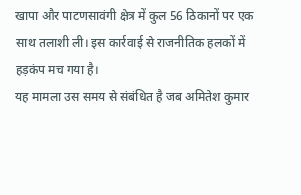खापा और पाटणसावंगी क्षेत्र में कुल 56 ठिकानों पर एक साथ तलाशी ली। इस कार्रवाई से राजनीतिक हलकों में हड़कंप मच गया है।
यह मामला उस समय से संबंधित है जब अमितेश कुमार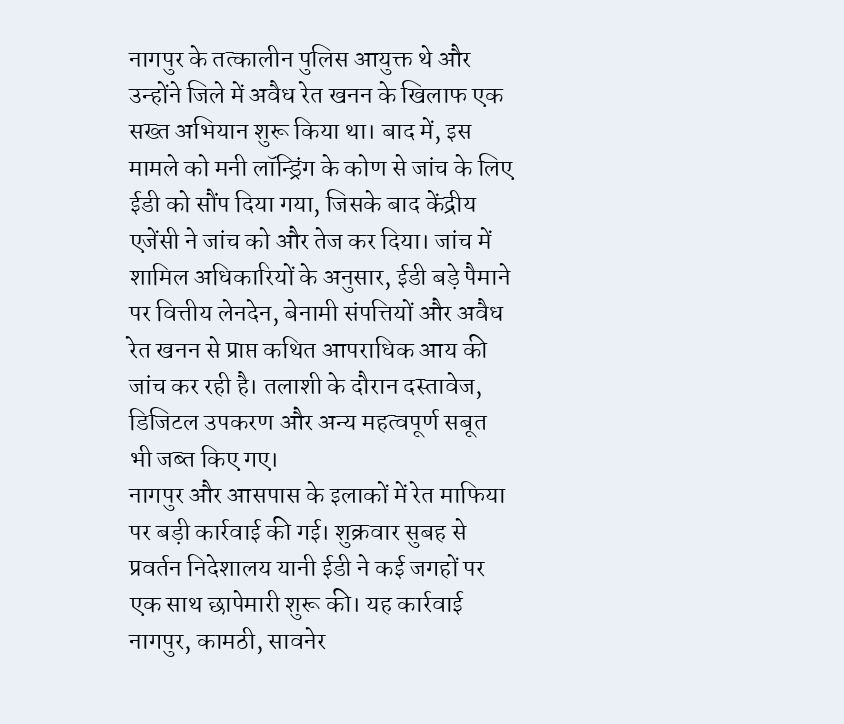नागपुर के तत्कालीन पुलिस आयुक्त थे और उन्होंने जिले में अवैध रेत खनन के खिलाफ एक सख्त अभियान शुरू किया था। बाद में, इस मामले को मनी लॉन्ड्रिंग के कोण से जांच के लिए ईडी को सौंप दिया गया, जिसके बाद केंद्रीय एजेंसी ने जांच को और तेज कर दिया। जांच में शामिल अधिकारियों के अनुसार, ईडी बड़े पैमाने पर वित्तीय लेनदेन, बेनामी संपत्तियों और अवैध रेत खनन से प्राप्त कथित आपराधिक आय की जांच कर रही है। तलाशी के दौरान दस्तावेज, डिजिटल उपकरण और अन्य महत्वपूर्ण सबूत भी जब्त किए गए।
नागपुर और आसपास के इलाकों में रेत माफिया पर बड़ी कार्रवाई की गई। शुक्रवार सुबह से प्रवर्तन निदेशालय यानी ईडी ने कई जगहों पर एक साथ छापेमारी शुरू की। यह कार्रवाई नागपुर, कामठी, सावनेर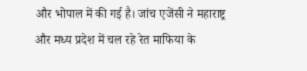और भोपाल में की गई है। जांच एजेंसी ने महाराष्ट्र और मध्य प्रदेश में चल रहे रेत माफिया के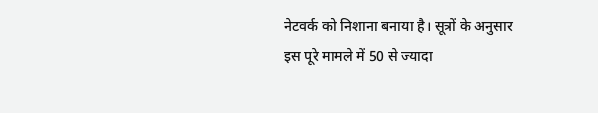नेटवर्क को निशाना बनाया है। सूत्रों के अनुसार इस पूरे मामले में 50 से ज्यादा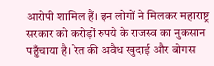आरोपी शामिल हैं। इन लोगों ने मिलकर महाराष्ट्र सरकार को करोड़ों रुपये के राजस्व का नुकसान पहुँचाया है। रेत की अवैध खुदाई और बोगस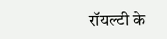रॉयल्टी के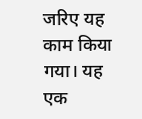जरिए यह काम किया गया। यह एक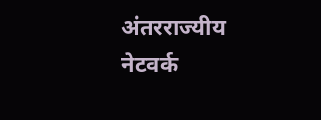अंतरराज्यीय नेटवर्क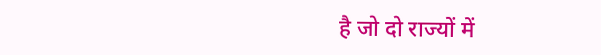है जो दो राज्यों में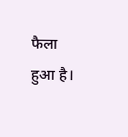फैला हुआ है।